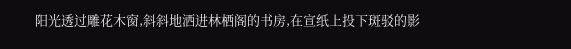阳光透过雕花木窗,斜斜地洒进林栖阁的书房,在宣纸上投下斑驳的影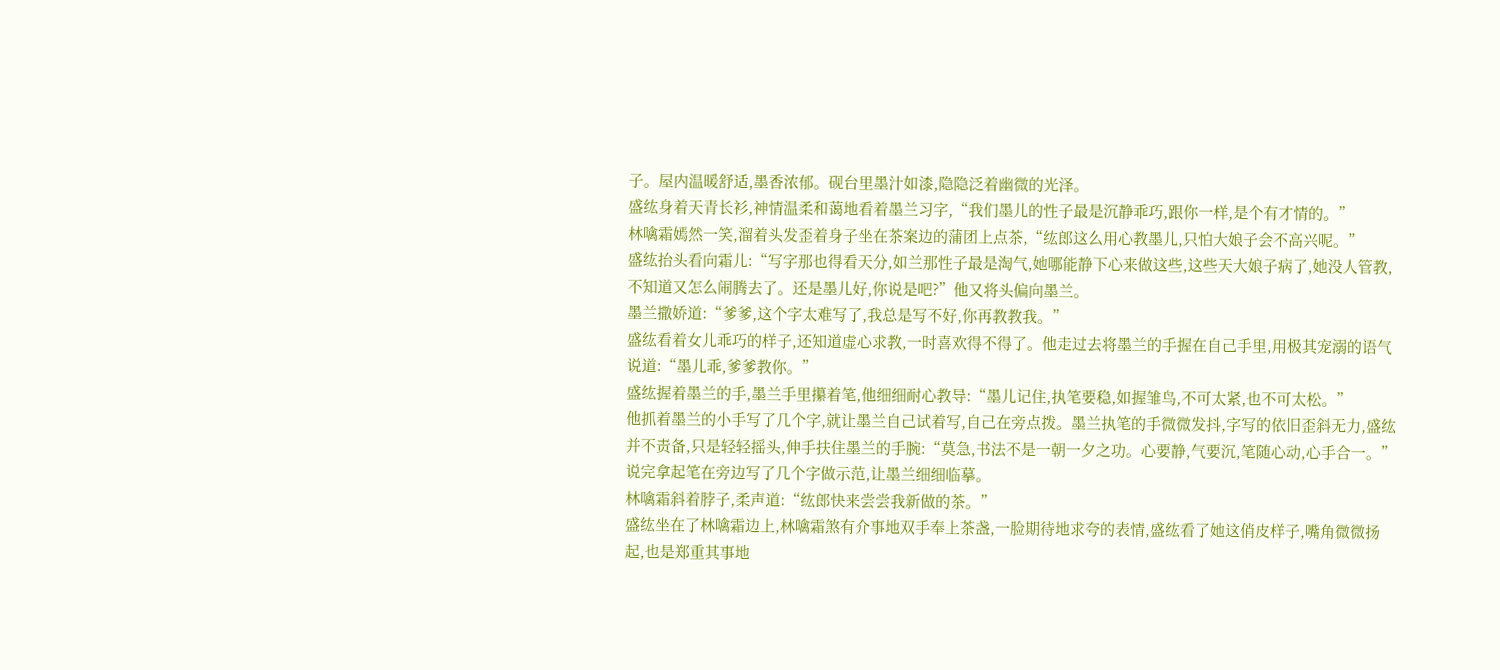子。屋内温暖舒适,墨香浓郁。砚台里墨汁如漆,隐隐泛着幽微的光泽。
盛纮身着天青长衫,神情温柔和蔼地看着墨兰习字,“我们墨儿的性子最是沉静乖巧,跟你一样,是个有才情的。”
林噙霜嫣然一笑,溜着头发歪着身子坐在茶案边的蒲团上点茶,“纮郎这么用心教墨儿,只怕大娘子会不高兴呢。”
盛纮抬头看向霜儿:“写字那也得看天分,如兰那性子最是淘气,她哪能静下心来做这些,这些天大娘子病了,她没人管教,不知道又怎么闹腾去了。还是墨儿好,你说是吧?”他又将头偏向墨兰。
墨兰撒娇道:“爹爹,这个字太难写了,我总是写不好,你再教教我。”
盛纮看着女儿乖巧的样子,还知道虚心求教,一时喜欢得不得了。他走过去将墨兰的手握在自己手里,用极其宠溺的语气说道:“墨儿乖,爹爹教你。”
盛纮握着墨兰的手,墨兰手里攥着笔,他细细耐心教导:“墨儿记住,执笔要稳,如握雏鸟,不可太紧,也不可太松。”
他抓着墨兰的小手写了几个字,就让墨兰自己试着写,自己在旁点拨。墨兰执笔的手微微发抖,字写的依旧歪斜无力,盛纮并不责备,只是轻轻摇头,伸手扶住墨兰的手腕:“莫急,书法不是一朝一夕之功。心要静,气要沉,笔随心动,心手合一。”
说完拿起笔在旁边写了几个字做示范,让墨兰细细临摹。
林噙霜斜着脖子,柔声道:“纮郎快来尝尝我新做的茶。”
盛纮坐在了林噙霜边上,林噙霜煞有介事地双手奉上茶盏,一脸期待地求夸的表情,盛纮看了她这俏皮样子,嘴角微微扬起,也是郑重其事地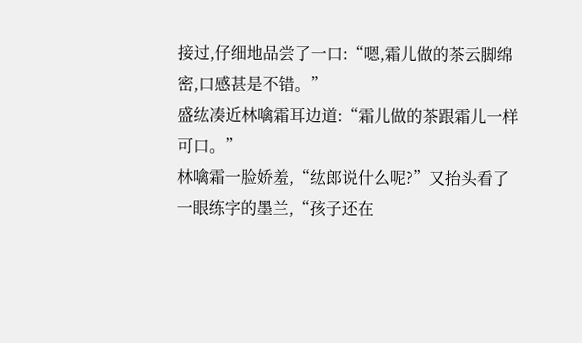接过,仔细地品尝了一口:“嗯,霜儿做的茶云脚绵密,口感甚是不错。”
盛纮凑近林噙霜耳边道:“霜儿做的茶跟霜儿一样可口。”
林噙霜一脸娇羞,“纮郎说什么呢?”又抬头看了一眼练字的墨兰,“孩子还在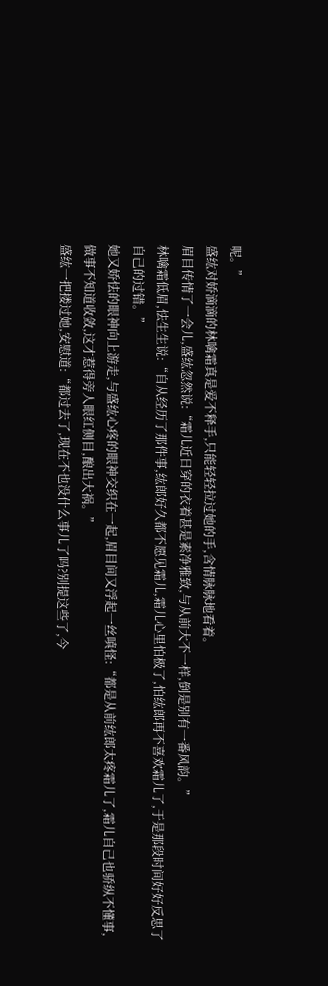呢。”
盛纮对娇滴滴的林噙霜真是爱不释手,只能轻轻拉过她的手,含情脉脉地看着。
眉目传情了一会儿,盛纮忽然说:“霜儿近日穿的衣着甚是素净雅致,与从前大不一样,倒是别有一番风韵。”
林噙霜低眉,怯生生说:“自从经历了那件事,纮郎好久都不愿见霜儿,霜儿心里怕极了,怕纮郎再不喜欢霜儿了,于是那段时间好好反思了自己的过错。”
她又娇怯的眼神向上游走,与盛纮心疼的眼神交织在一起,眉目间又浮起一丝嗔怪:“都是从前纮郎太疼霜儿了,霜儿自己也骄纵不懂事,做事不知道收敛,这才惹得旁人眼红侧目,酿出大祸。”
盛纮一把搂过她,安慰道:“都过去了,现在不也没什么事儿了吗?别提这些了,今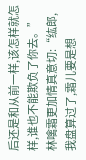后还是和从前一样,该怎样就怎样,谁也不能欺负了你去。”
林噙霜更加情真意切:“纮郎,我盘算过了,霜儿要是想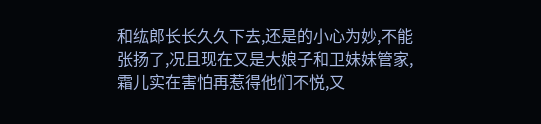和纮郎长长久久下去,还是的小心为妙,不能张扬了,况且现在又是大娘子和卫妹妹管家,霜儿实在害怕再惹得他们不悦,又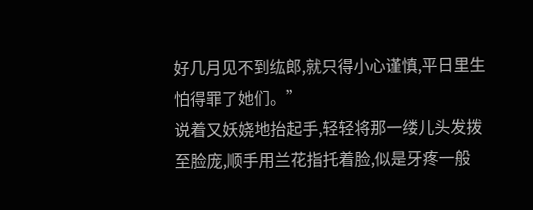好几月见不到纮郎,就只得小心谨慎,平日里生怕得罪了她们。”
说着又妖娆地抬起手,轻轻将那一缕儿头发拨至脸庞,顺手用兰花指托着脸,似是牙疼一般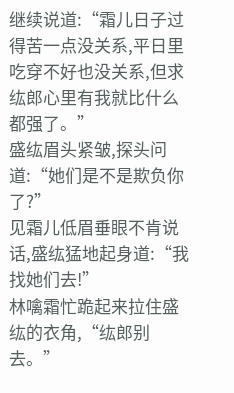继续说道:“霜儿日子过得苦一点没关系,平日里吃穿不好也没关系,但求纮郎心里有我就比什么都强了。”
盛纮眉头紧皱,探头问道:“她们是不是欺负你了?”
见霜儿低眉垂眼不肯说话,盛纮猛地起身道:“我找她们去!”
林噙霜忙跪起来拉住盛纮的衣角,“纮郎别去。”